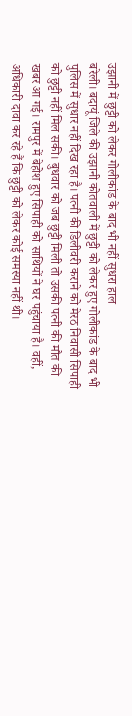उझानी में छुट्टी को लेकर गोलीकांड के बाद भी नहीं सुधरा हाल
बरेली। बदायूं जिले की उझानी कोतवाली में छुट्टी को लेकर हुए गोलीकांड के बाद भी पुलिस में सुधार नहीं दिख रहा है। पत्नी की डिलीवरी कराने को मेरठ निवासी सिपाही को छुट्टी नहीं मिल सकी। बुधवार को जब छुट्टी मिली तो उसकी पत्नी की मौत की खबर आ गई। रामपुर में बेहोश हुए सिपाही को साथियों ने घर पहुंचाया है। वहीं, अधिकारी दावा कर रहे हैं कि छुट्टी को लेकर कोई समस्या नहीं थी।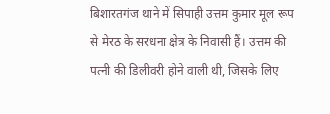बिशारतगंज थाने में सिपाही उत्तम कुमार मूल रूप से मेरठ के सरधना क्षेत्र के निवासी हैं। उत्तम की पत्नी की डिलीवरी होने वाली थी, जिसके लिए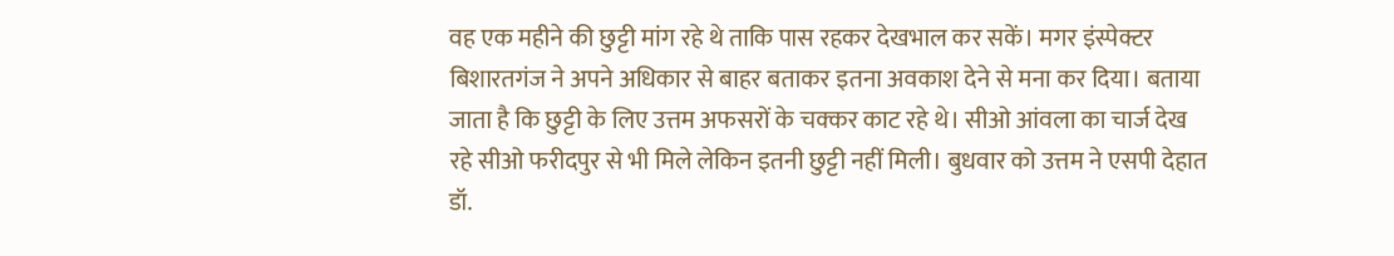वह एक महीने की छुट्टी मांग रहे थे ताकि पास रहकर देखभाल कर सकें। मगर इंस्पेक्टर बिशारतगंज ने अपने अधिकार से बाहर बताकर इतना अवकाश देने से मना कर दिया। बताया जाता है कि छुट्टी के लिए उत्तम अफसरों के चक्कर काट रहे थे। सीओ आंवला का चार्ज देख रहे सीओ फरीदपुर से भी मिले लेकिन इतनी छुट्टी नहीं मिली। बुधवार को उत्तम ने एसपी देहात डॉ.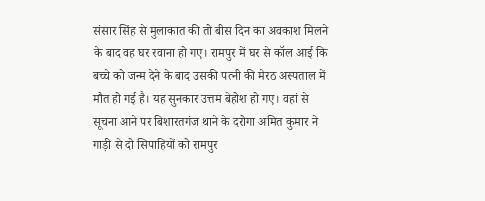संसार सिंह से मुलाकात की तो बीस दिन का अवकाश मिलने के बाद वह घर रवाना हो गए। रामपुर में घर से कॉल आई कि बच्चे को जन्म देने के बाद उसकी पत्नी की मेरठ अस्पताल में मौत हो गई है। यह सुनकार उत्तम बेहोश हो गए। वहां से सूचना आने पर बिशारतगंज थाने के दरोगा अमित कुमार ने गाड़ी से दो सिपाहियों को रामपुर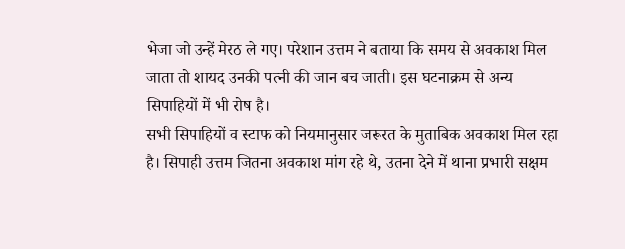भेजा जो उन्हें मेरठ ले गए। परेशान उत्तम ने बताया कि समय से अवकाश मिल जाता तो शायद उनकी पत्नी की जान बच जाती। इस घटनाक्रम से अन्य सिपाहियों में भी रोष है।
सभी सिपाहियों व स्टाफ को नियमानुसार जरूरत के मुताबिक अवकाश मिल रहा है। सिपाही उत्तम जितना अवकाश मांग रहे थे, उतना देने में थाना प्रभारी सक्षम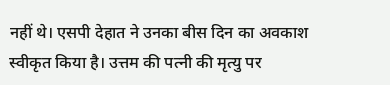नहीं थे। एसपी देहात ने उनका बीस दिन का अवकाश स्वीकृत किया है। उत्तम की पत्नी की मृत्यु पर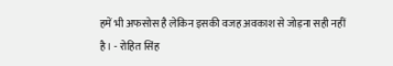हमें भी अफसोस है लेकिन इसकी वजह अवकाश से जोड़ना सही नहीं है। - रोहित सिंह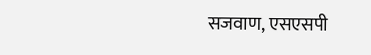सजवाण, एसएसपी